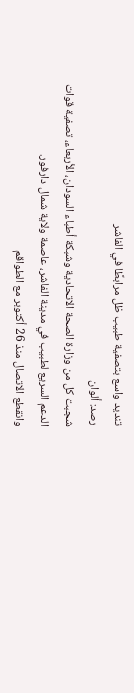تنديد واسع بتصفية طبيب ظل مرابطًا في الفاشر
رصد: ألوان
شجبت كل من وزارة الصحة الاتحادية وشبكة أطباء السودان، الأربعاء، تصفية قوات الدعم السريع لطبيب في مدينة الفاشر، عاصمة ولاية شمال دارفور.
وانقطع الاتصال منذ 26 أكتوبر مع الطواقم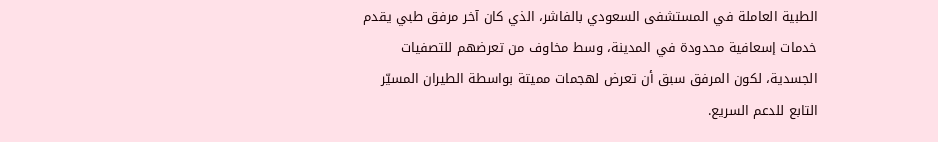الطبية العاملة في المستشفى السعودي بالفاشر، الذي كان آخر مرفق طبي يقدم خدمات إسعافية محدودة في المدينة، وسط مخاوف من تعرضهم للتصفيات الجسدية، لكون المرفق سبق أن تعرض لهجمات مميتة بواسطة الطيران المسيّر التابع للدعم السريع.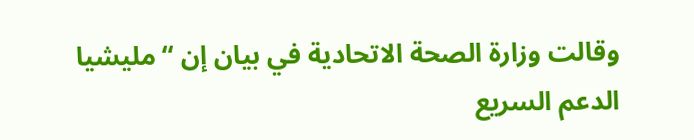وقالت وزارة الصحة الاتحادية في بيان إن “مليشيا الدعم السريع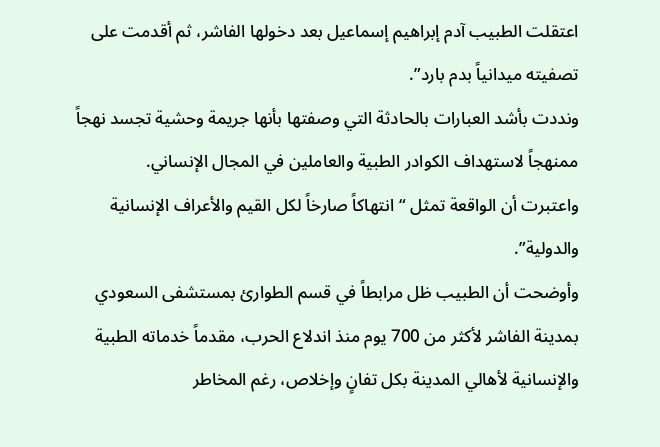اعتقلت الطبيب آدم إبراهيم إسماعيل بعد دخولها الفاشر، ثم أقدمت على تصفيته ميدانياً بدم بارد”.
ونددت بأشد العبارات بالحادثة التي وصفتها بأنها جريمة وحشية تجسد نهجاً ممنهجاً لاستهداف الكوادر الطبية والعاملين في المجال الإنساني.
واعتبرت أن الواقعة تمثل “انتهاكاً صارخاً لكل القيم والأعراف الإنسانية والدولية”.
وأوضحت أن الطبيب ظل مرابطاً في قسم الطوارئ بمستشفى السعودي بمدينة الفاشر لأكثر من 700 يوم منذ اندلاع الحرب، مقدماً خدماته الطبية والإنسانية لأهالي المدينة بكل تفانٍ وإخلاص، رغم المخاطر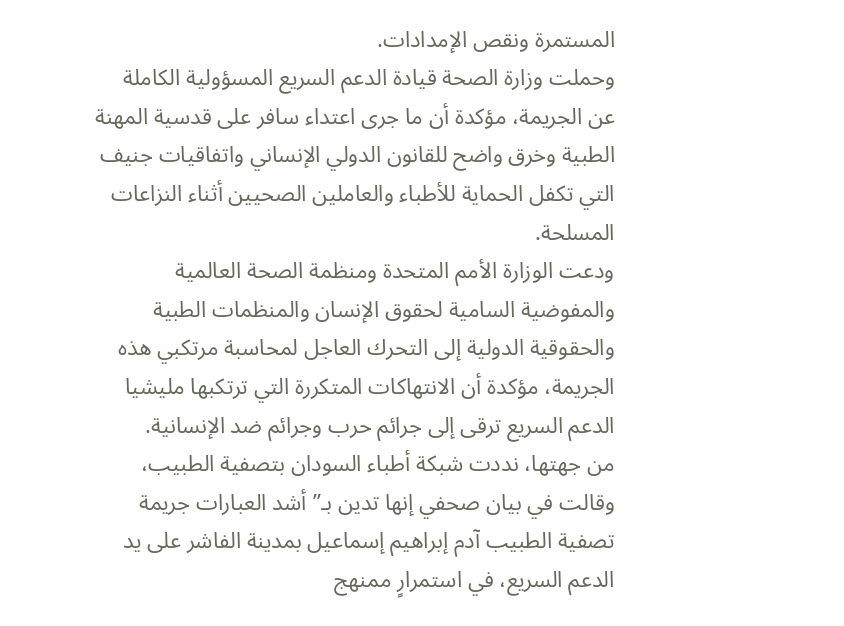المستمرة ونقص الإمدادات.
وحملت وزارة الصحة قيادة الدعم السريع المسؤولية الكاملة عن الجريمة، مؤكدة أن ما جرى اعتداء سافر على قدسية المهنة الطبية وخرق واضح للقانون الدولي الإنساني واتفاقيات جنيف التي تكفل الحماية للأطباء والعاملين الصحيين أثناء النزاعات المسلحة.
ودعت الوزارة الأمم المتحدة ومنظمة الصحة العالمية والمفوضية السامية لحقوق الإنسان والمنظمات الطبية والحقوقية الدولية إلى التحرك العاجل لمحاسبة مرتكبي هذه الجريمة، مؤكدة أن الانتهاكات المتكررة التي ترتكبها مليشيا الدعم السريع ترقى إلى جرائم حرب وجرائم ضد الإنسانية.
من جهتها، نددت شبكة أطباء السودان بتصفية الطبيب، وقالت في بيان صحفي إنها تدين بـ”أشد العبارات جريمة تصفية الطبيب آدم إبراهيم إسماعيل بمدينة الفاشر على يد الدعم السريع، في استمرارٍ ممنهج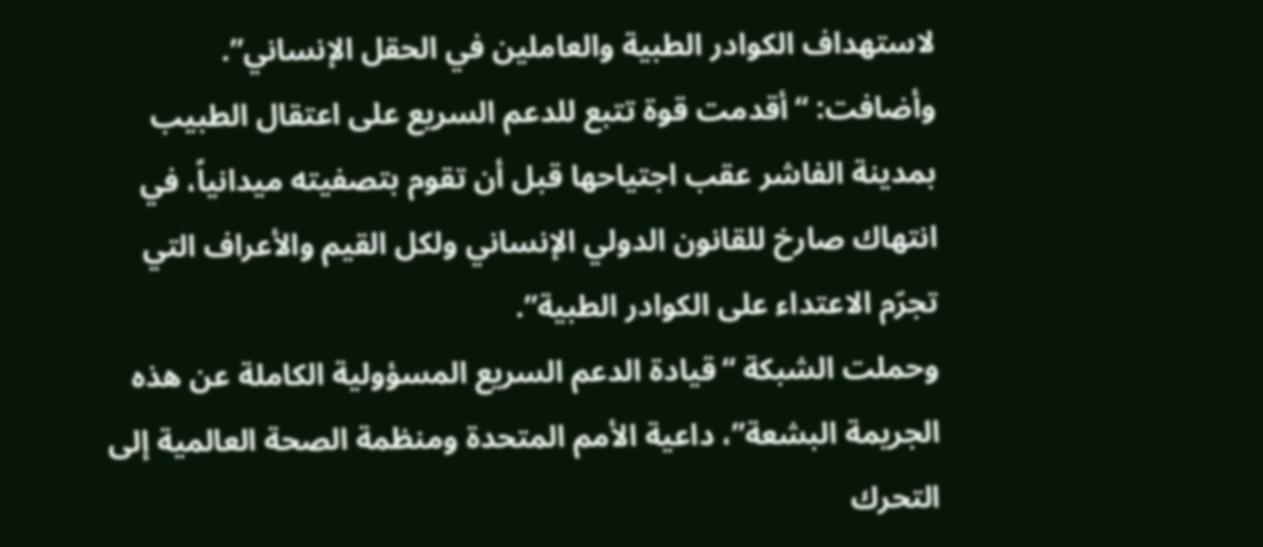لاستهداف الكوادر الطبية والعاملين في الحقل الإنساني”.
وأضافت: “أقدمت قوة تتبع للدعم السريع على اعتقال الطبيب بمدينة الفاشر عقب اجتياحها قبل أن تقوم بتصفيته ميدانياً، في انتهاك صارخ للقانون الدولي الإنساني ولكل القيم والأعراف التي تجرّم الاعتداء على الكوادر الطبية”.
وحملت الشبكة “قيادة الدعم السريع المسؤولية الكاملة عن هذه الجريمة البشعة”، داعية الأمم المتحدة ومنظمة الصحة العالمية إلى التحرك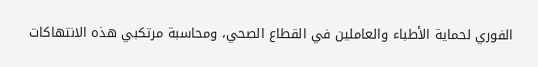الفوري لحماية الأطباء والعاملين في القطاع الصحي، ومحاسبة مرتكبي هذه الانتهاكات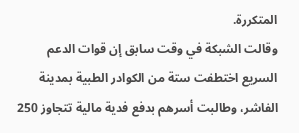المتكررة.
وقالت الشبكة في وقت سابق إن قوات الدعم السريع اختطفت ستة من الكوادر الطبية بمدينة الفاشر، وطالبت أسرهم بدفع فدية مالية تتجاوز 250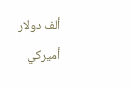ألف دولار أميركي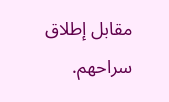مقابل إطلاق سراحهم.